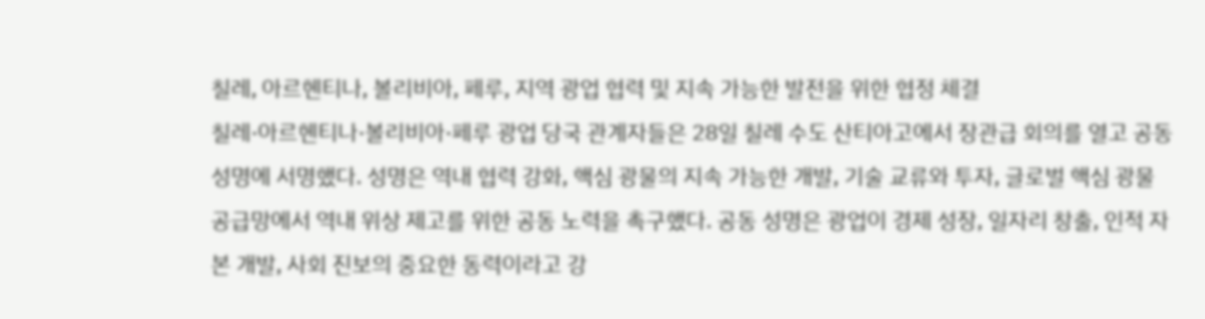칠레, 아르헨티나, 볼리비아, 페루, 지역 광업 협력 및 지속 가능한 발전을 위한 협정 체결
칠레·아르헨티나·볼리비아·페루 광업 당국 관계자들은 28일 칠레 수도 산티아고에서 장관급 회의를 열고 공동 성명에 서명했다. 성명은 역내 협력 강화, 핵심 광물의 지속 가능한 개발, 기술 교류와 투자, 글로벌 핵심 광물 공급망에서 역내 위상 제고를 위한 공동 노력을 촉구했다. 공동 성명은 광업이 경제 성장, 일자리 창출, 인적 자본 개발, 사회 진보의 중요한 동력이라고 강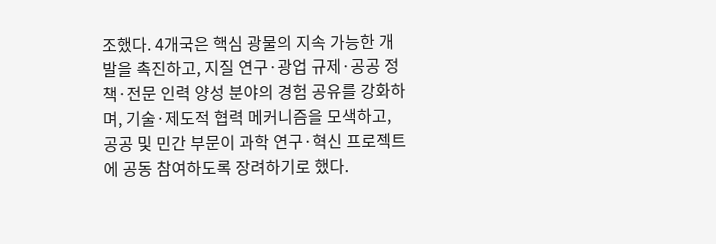조했다. 4개국은 핵심 광물의 지속 가능한 개발을 촉진하고, 지질 연구·광업 규제·공공 정책·전문 인력 양성 분야의 경험 공유를 강화하며, 기술·제도적 협력 메커니즘을 모색하고, 공공 및 민간 부문이 과학 연구·혁신 프로젝트에 공동 참여하도록 장려하기로 했다.